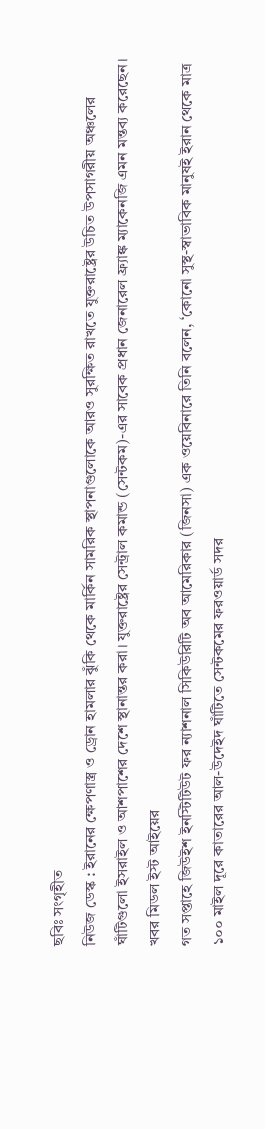ছবিঃ সংগৃহীত
নিউজ ডেস্ক : ইরানের ক্ষেপণাস্ত্র ও ড্রোন হামলার ঝুঁকি থেকে মার্কিন সামরিক স্থাপনাগুলোকে আরও সুরক্ষিত রাখতে যুক্তরাষ্ট্রের উচিত উপসাগরীয় অঞ্চলের ঘাঁটিগুলো ইসরাইল ও আশপাশের দেশে স্থানান্তর করা। যুক্তরাষ্ট্রের সেন্ট্রাল কমান্ড (সেন্টকম)-এর সাবেক প্রধান জেনারেল ফ্র্যাঙ্ক ম্যাকেনজি এমন মন্তব্য করেছেন। খবর মিডল ইস্ট আইয়ের
গত সপ্তাহে জিউইশ ইনস্টিটিউট ফর ন্যাশনাল সিকিউরিটি অব আমেরিকার (জিনসা) এক ওয়েবিনারে তিনি বলেন, ‘কোনো সুস্থ-স্বাভাবিক মানুষই ইরান থেকে মাত্র ১০০ মাইল দূরে কাতারের আল-উদেইদ ঘাঁটিতে সেন্টকমের ফরওয়ার্ড সদর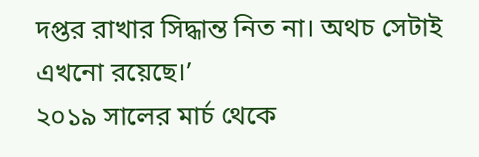দপ্তর রাখার সিদ্ধান্ত নিত না। অথচ সেটাই এখনো রয়েছে।’
২০১৯ সালের মার্চ থেকে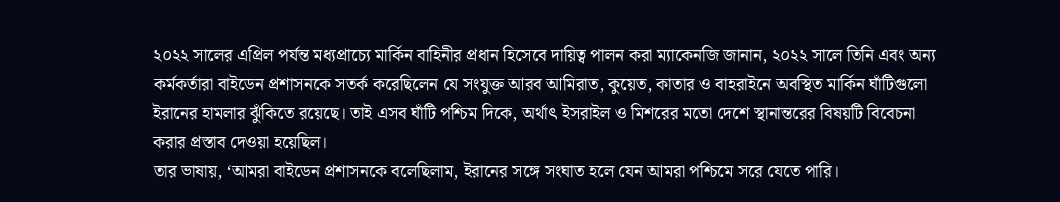২০২২ সালের এপ্রিল পর্যন্ত মধ্যপ্রাচ্যে মার্কিন বাহিনীর প্রধান হিসেবে দায়িত্ব পালন করা ম্যাকেনজি জানান, ২০২২ সালে তিনি এবং অন্য কর্মকর্তারা বাইডেন প্রশাসনকে সতর্ক করেছিলেন যে সংযুক্ত আরব আমিরাত, কুয়েত, কাতার ও বাহরাইনে অবস্থিত মার্কিন ঘাঁটিগুলো ইরানের হামলার ঝুঁকিতে রয়েছে। তাই এসব ঘাঁটি পশ্চিম দিকে, অর্থাৎ ইসরাইল ও মিশরের মতো দেশে স্থানান্তরের বিষয়টি বিবেচনা করার প্রস্তাব দেওয়া হয়েছিল।
তার ভাষায়, ‘আমরা বাইডেন প্রশাসনকে বলেছিলাম, ইরানের সঙ্গে সংঘাত হলে যেন আমরা পশ্চিমে সরে যেতে পারি।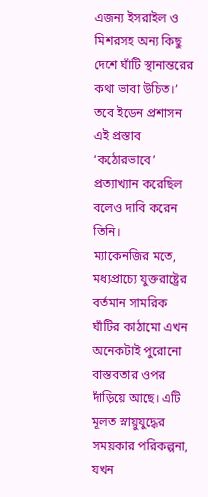এজন্য ইসরাইল ও মিশরসহ অন্য কিছু দেশে ঘাঁটি স্থানান্তরের কথা ভাবা উচিত।’ তবে ইডেন প্রশাসন এই প্রস্তাব ‘কঠোরভাবে’ প্রত্যাখ্যান করেছিল বলেও দাবি করেন তিনি।
ম্যাকেনজির মতে, মধ্যপ্রাচ্যে যুক্তরাষ্ট্রের বর্তমান সামরিক ঘাঁটির কাঠামো এখন অনেকটাই পুরোনো বাস্তবতার ওপর দাঁড়িয়ে আছে। এটি মূলত স্নায়ুযুদ্ধের সময়কার পরিকল্পনা, যখন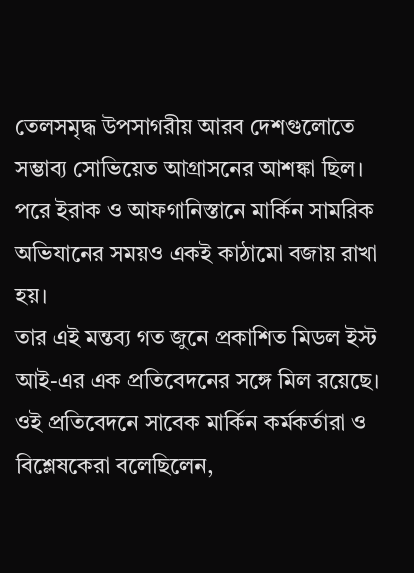তেলসমৃদ্ধ উপসাগরীয় আরব দেশগুলোতে সম্ভাব্য সোভিয়েত আগ্রাসনের আশঙ্কা ছিল। পরে ইরাক ও আফগানিস্তানে মার্কিন সামরিক অভিযানের সময়ও একই কাঠামো বজায় রাখা হয়।
তার এই মন্তব্য গত জুনে প্রকাশিত মিডল ইস্ট আই-এর এক প্রতিবেদনের সঙ্গে মিল রয়েছে। ওই প্রতিবেদনে সাবেক মার্কিন কর্মকর্তারা ও বিশ্লেষকেরা বলেছিলেন,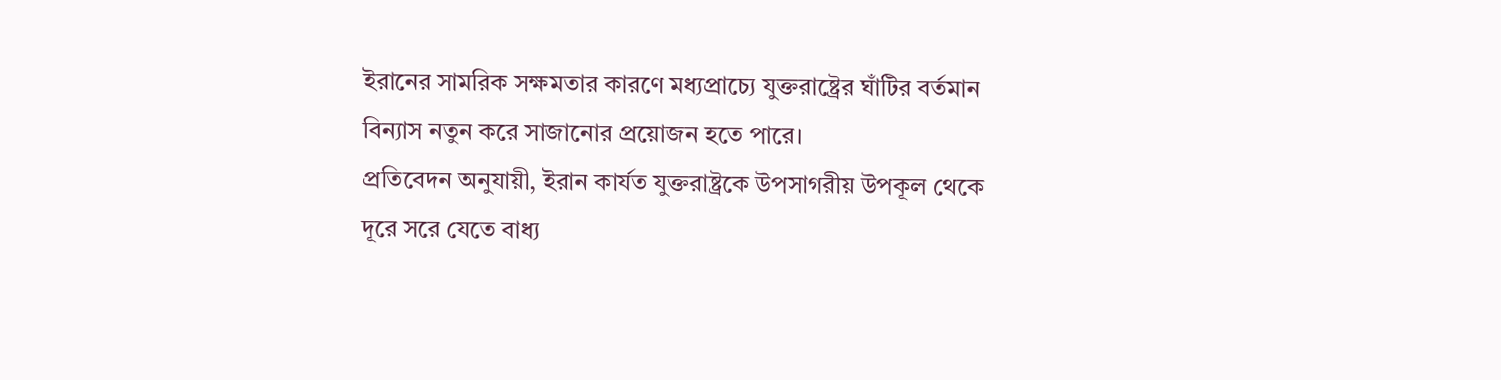ইরানের সামরিক সক্ষমতার কারণে মধ্যপ্রাচ্যে যুক্তরাষ্ট্রের ঘাঁটির বর্তমান বিন্যাস নতুন করে সাজানোর প্রয়োজন হতে পারে।
প্রতিবেদন অনুযায়ী, ইরান কার্যত যুক্তরাষ্ট্রকে উপসাগরীয় উপকূল থেকে দূরে সরে যেতে বাধ্য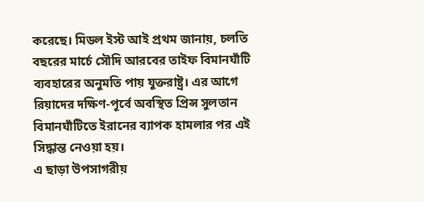করেছে। মিডল ইস্ট আই প্রথম জানায়, চলতি বছরের মার্চে সৌদি আরবের তাইফ বিমানঘাঁটি ব্যবহারের অনুমতি পায় যুক্তরাষ্ট্র। এর আগে রিয়াদের দক্ষিণ-পূর্বে অবস্থিত প্রিন্স সুলতান বিমানঘাঁটিতে ইরানের ব্যাপক হামলার পর এই সিদ্ধান্ত নেওয়া হয়।
এ ছাড়া উপসাগরীয়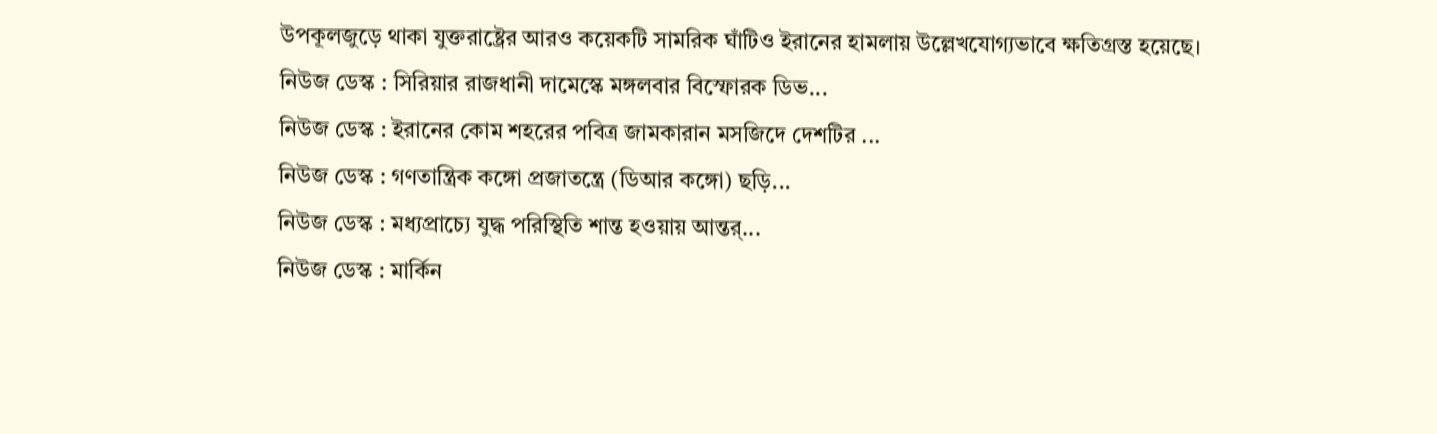উপকূলজুড়ে থাকা যুক্তরাষ্ট্রের আরও কয়েকটি সামরিক ঘাঁটিও ইরানের হামলায় উল্লেখযোগ্যভাবে ক্ষতিগ্রস্ত হয়েছে।
নিউজ ডেস্ক : সিরিয়ার রাজধানী দামেস্কে মঙ্গলবার বিস্ফোরক ডিভ...
নিউজ ডেস্ক : ইরানের কোম শহরের পবিত্র জামকারান মসজিদে দেশটির ...
নিউজ ডেস্ক : গণতান্ত্রিক কঙ্গো প্রজাতন্ত্রে (ডিআর কঙ্গো) ছড়ি...
নিউজ ডেস্ক : মধ্যপ্রাচ্যে যুদ্ধ পরিস্থিতি শান্ত হওয়ায় আন্তর্...
নিউজ ডেস্ক : মার্কিন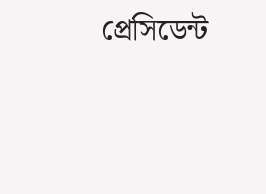প্রেসিডেন্ট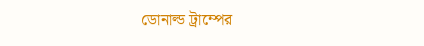ডোনাল্ড ট্রাম্পের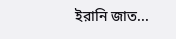ইরানি জাত...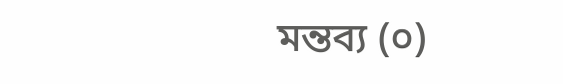মন্তব্য (০)